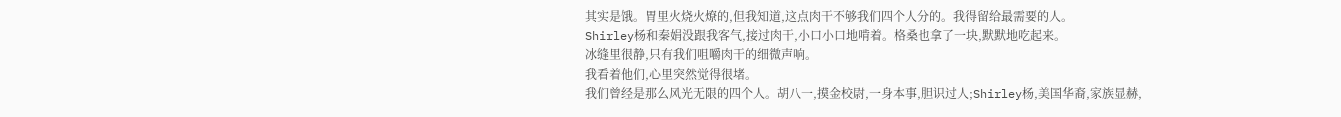其实是饿。胃里火烧火燎的,但我知道,这点肉干不够我们四个人分的。我得留给最需要的人。
Shirley杨和秦娟没跟我客气,接过肉干,小口小口地啃着。格桑也拿了一块,默默地吃起来。
冰缝里很静,只有我们咀嚼肉干的细微声响。
我看着他们,心里突然觉得很堵。
我们曾经是那么风光无限的四个人。胡八一,摸金校尉,一身本事,胆识过人;Shirley杨,美国华裔,家族显赫,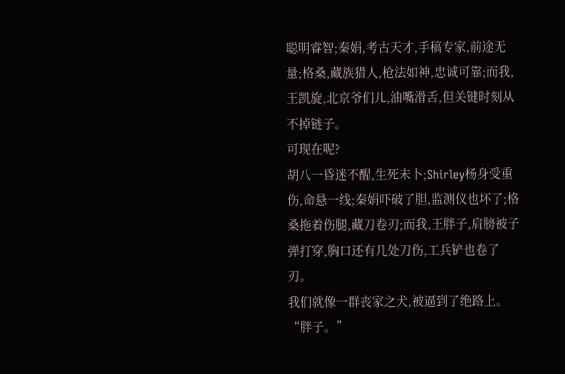聪明睿智;秦娟,考古天才,手稿专家,前途无量;格桑,藏族猎人,枪法如神,忠诚可靠;而我,王凯旋,北京爷们儿,油嘴滑舌,但关键时刻从不掉链子。
可现在呢?
胡八一昏迷不醒,生死未卜;Shirley杨身受重伤,命悬一线;秦娟吓破了胆,监测仪也坏了;格桑拖着伤腿,藏刀卷刃;而我,王胖子,肩膀被子弹打穿,胸口还有几处刀伤,工兵铲也卷了刃。
我们就像一群丧家之犬,被逼到了绝路上。
“胖子。”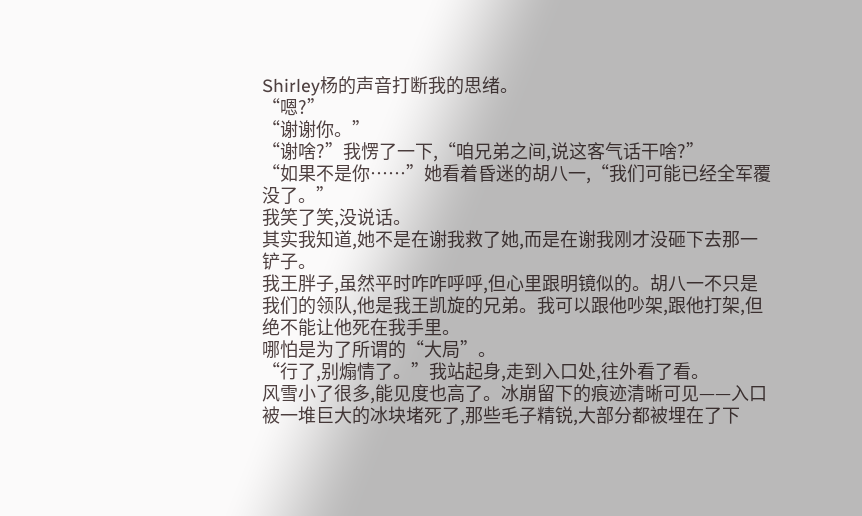Shirley杨的声音打断我的思绪。
“嗯?”
“谢谢你。”
“谢啥?”我愣了一下,“咱兄弟之间,说这客气话干啥?”
“如果不是你……”她看着昏迷的胡八一,“我们可能已经全军覆没了。”
我笑了笑,没说话。
其实我知道,她不是在谢我救了她,而是在谢我刚才没砸下去那一铲子。
我王胖子,虽然平时咋咋呼呼,但心里跟明镜似的。胡八一不只是我们的领队,他是我王凯旋的兄弟。我可以跟他吵架,跟他打架,但绝不能让他死在我手里。
哪怕是为了所谓的“大局”。
“行了,别煽情了。”我站起身,走到入口处,往外看了看。
风雪小了很多,能见度也高了。冰崩留下的痕迹清晰可见——入口被一堆巨大的冰块堵死了,那些毛子精锐,大部分都被埋在了下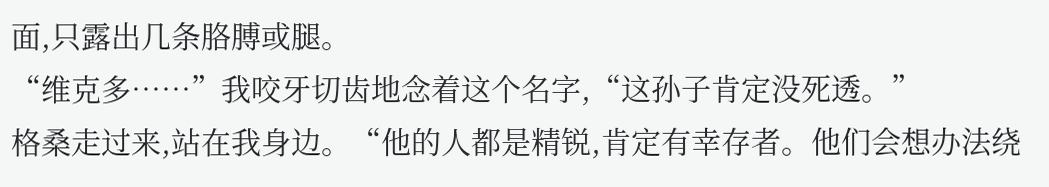面,只露出几条胳膊或腿。
“维克多……”我咬牙切齿地念着这个名字,“这孙子肯定没死透。”
格桑走过来,站在我身边。“他的人都是精锐,肯定有幸存者。他们会想办法绕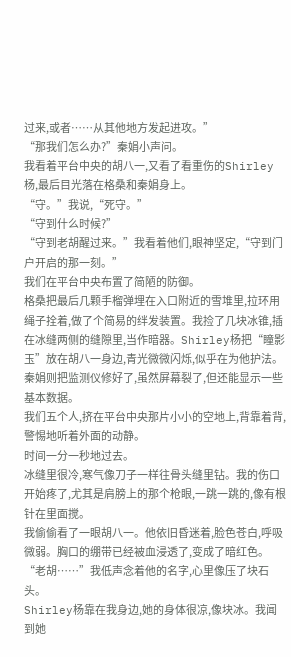过来,或者……从其他地方发起进攻。”
“那我们怎么办?”秦娟小声问。
我看着平台中央的胡八一,又看了看重伤的Shirley杨,最后目光落在格桑和秦娟身上。
“守。”我说,“死守。”
“守到什么时候?”
“守到老胡醒过来。”我看着他们,眼神坚定,“守到门户开启的那一刻。”
我们在平台中央布置了简陋的防御。
格桑把最后几颗手榴弹埋在入口附近的雪堆里,拉环用绳子拴着,做了个简易的绊发装置。我捡了几块冰锥,插在冰缝两侧的缝隙里,当作暗器。Shirley杨把“瞳影玉”放在胡八一身边,青光微微闪烁,似乎在为他护法。秦娟则把监测仪修好了,虽然屏幕裂了,但还能显示一些基本数据。
我们五个人,挤在平台中央那片小小的空地上,背靠着背,警惕地听着外面的动静。
时间一分一秒地过去。
冰缝里很冷,寒气像刀子一样往骨头缝里钻。我的伤口开始疼了,尤其是肩膀上的那个枪眼,一跳一跳的,像有根针在里面搅。
我偷偷看了一眼胡八一。他依旧昏迷着,脸色苍白,呼吸微弱。胸口的绷带已经被血浸透了,变成了暗红色。
“老胡……”我低声念着他的名字,心里像压了块石头。
Shirley杨靠在我身边,她的身体很凉,像块冰。我闻到她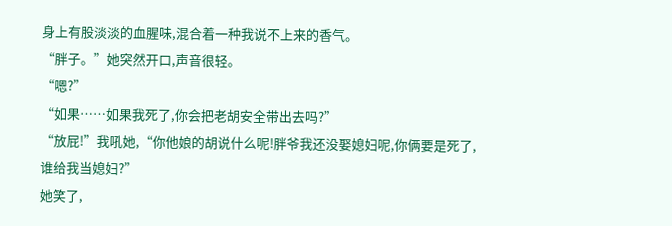身上有股淡淡的血腥味,混合着一种我说不上来的香气。
“胖子。”她突然开口,声音很轻。
“嗯?”
“如果……如果我死了,你会把老胡安全带出去吗?”
“放屁!”我吼她,“你他娘的胡说什么呢!胖爷我还没娶媳妇呢,你俩要是死了,谁给我当媳妇?”
她笑了,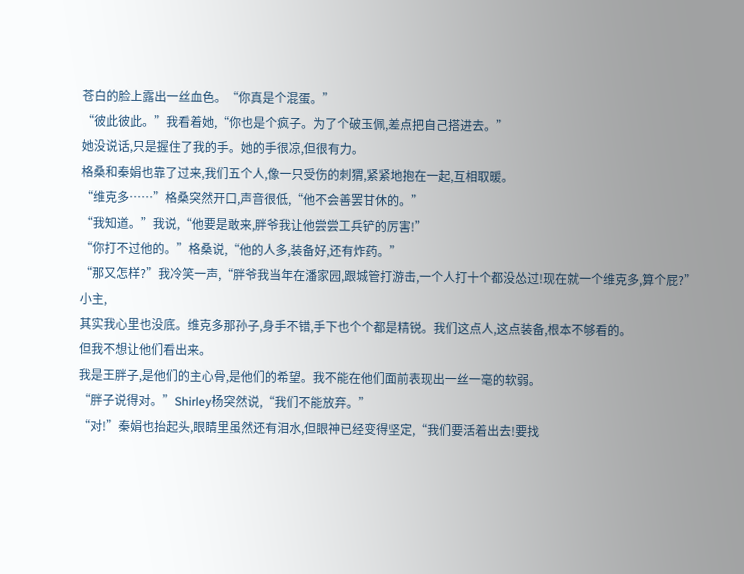苍白的脸上露出一丝血色。“你真是个混蛋。”
“彼此彼此。”我看着她,“你也是个疯子。为了个破玉佩,差点把自己搭进去。”
她没说话,只是握住了我的手。她的手很凉,但很有力。
格桑和秦娟也靠了过来,我们五个人,像一只受伤的刺猬,紧紧地抱在一起,互相取暖。
“维克多……”格桑突然开口,声音很低,“他不会善罢甘休的。”
“我知道。”我说,“他要是敢来,胖爷我让他尝尝工兵铲的厉害!”
“你打不过他的。”格桑说,“他的人多,装备好,还有炸药。”
“那又怎样?”我冷笑一声,“胖爷我当年在潘家园,跟城管打游击,一个人打十个都没怂过!现在就一个维克多,算个屁?”
小主,
其实我心里也没底。维克多那孙子,身手不错,手下也个个都是精锐。我们这点人,这点装备,根本不够看的。
但我不想让他们看出来。
我是王胖子,是他们的主心骨,是他们的希望。我不能在他们面前表现出一丝一毫的软弱。
“胖子说得对。”Shirley杨突然说,“我们不能放弃。”
“对!”秦娟也抬起头,眼睛里虽然还有泪水,但眼神已经变得坚定,“我们要活着出去!要找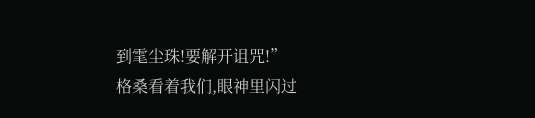到雮尘珠!要解开诅咒!”
格桑看着我们,眼神里闪过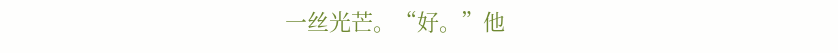一丝光芒。“好。”他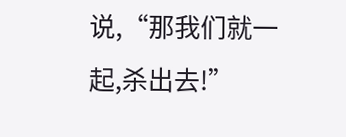说,“那我们就一起,杀出去!”